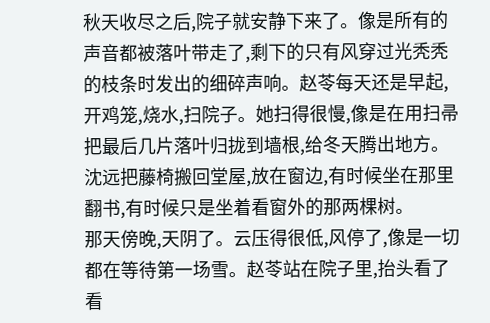秋天收尽之后,院子就安静下来了。像是所有的声音都被落叶带走了,剩下的只有风穿过光秃秃的枝条时发出的细碎声响。赵苓每天还是早起,开鸡笼,烧水,扫院子。她扫得很慢,像是在用扫帚把最后几片落叶归拢到墙根,给冬天腾出地方。沈远把藤椅搬回堂屋,放在窗边,有时候坐在那里翻书,有时候只是坐着看窗外的那两棵树。
那天傍晚,天阴了。云压得很低,风停了,像是一切都在等待第一场雪。赵苓站在院子里,抬头看了看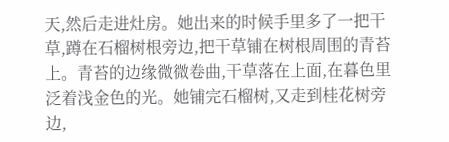天,然后走进灶房。她出来的时候手里多了一把干草,蹲在石榴树根旁边,把干草铺在树根周围的青苔上。青苔的边缘微微卷曲,干草落在上面,在暮色里泛着浅金色的光。她铺完石榴树,又走到桂花树旁边,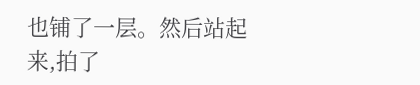也铺了一层。然后站起来,拍了